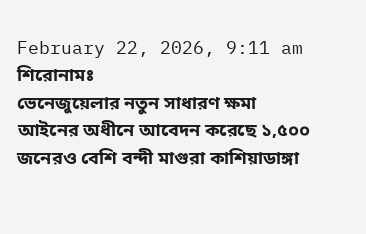February 22, 2026, 9:11 am
শিরোনামঃ
ভেনেজুয়েলার নতুন সাধারণ ক্ষমা আইনের অধীনে আবেদন করেছে ১,৫০০ জনেরও বেশি বন্দী মাগুরা কাশিয়াডাঙ্গা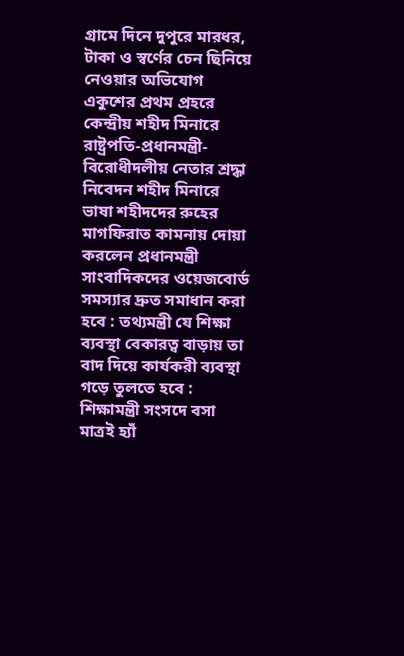গ্রামে দিনে দুপুরে মারধর, টাকা ও স্বর্ণের চেন ছিনিয়ে নেওয়ার অভিযোগ একুশের প্রথম প্রহরে কেন্দ্রীয় শহীদ মিনারে রাষ্ট্রপতি-প্রধানমন্ত্রী-বিরোধীদলীয় নেতার শ্রদ্ধা নিবেদন শহীদ মিনারে ভাষা শহীদদের রুহের মাগফিরাত কামনায় দোয়া করলেন প্রধানমন্ত্রী সাংবাদিকদের ওয়েজবোর্ড সমস্যার দ্রুত সমাধান করা হবে : তথ্যমন্ত্রী যে শিক্ষা ব্যবস্থা বেকারত্ব বাড়ায় তা বাদ দিয়ে কার্যকরী ব্যবস্থা গড়ে তুলতে হবে : শিক্ষামন্ত্রী সংসদে বসা মাত্রই হ্যাঁ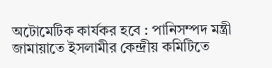অটোমেটিক কার্যকর হবে : পানিসম্পদ মন্ত্রী জামায়াতে ইসলামীর কেন্দ্রীয় কমিটিতে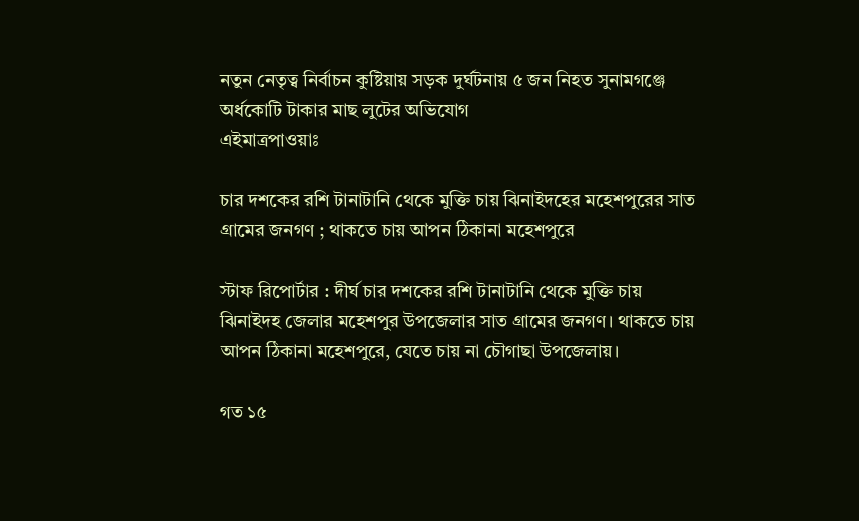নতুন নেতৃত্ব নির্বাচন কুষ্টিয়ায় সড়ক দুর্ঘটনায় ৫ জন নিহত সুনামগঞ্জে অর্ধকোটি টাকার মাছ লুটের অভিযোগ
এইমাত্রপাওয়াঃ

চার দশকের রশি টানাটানি থেকে মুক্তি চায় ঝিনাইদহের মহেশপুরের সাত গ্রামের জনগণ ; থাকতে চায় আপন ঠিকানা মহেশপুরে

স্টাফ রিপোর্টার : দীর্ঘ চার দশকের রশি টানাটানি থেকে মুক্তি চায় ঝিনাইদহ জেলার মহেশপুর উপজেলার সাত গ্রামের জনগণ। থাকতে চায় আপন ঠিকানা মহেশপুরে, যেতে চায় না চৌগাছা উপজেলায়।

গত ১৫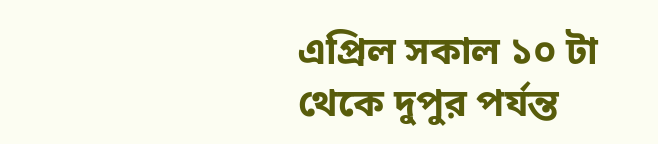এপ্রিল সকাল ১০ টা থেকে দুপুর পর্যন্ত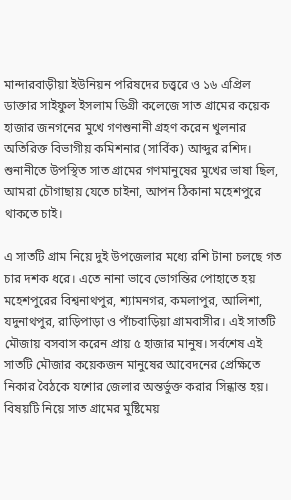মান্দারবাড়ীয়া ইউনিয়ন পরিষদের চত্ত্বরে ও ১৬ এপ্রিল ডাক্তার সাইফুল ইসলাম ডিগ্রী কলেজে সাত গ্রামের কয়েক হাজার জনগনের মুখে গণশুনানী গ্রহণ করেন খুলনার অতিরিক্ত বিভাগীয় কমিশনার (সার্বিক) আব্দুর রশিদ। শুনানীতে উপস্থিত সাত গ্রামের গণমানুষের মুখের ভাষা ছিল, আমরা চৌগাছায় যেতে চাইনা, আপন ঠিকানা মহেশপুরে থাকতে চাই।

এ সাতটি গ্রাম নিয়ে দুই উপজেলার মধ্যে রশি টানা চলছে গত চার দশক ধরে। এতে নানা ভাবে ভোগন্তির পোহাতে হয় মহেশপুরের বিশ্বনাথপুর, শ্যামনগর, কমলাপুর, আলিশা, যদুনাথপুর, রাড়িপাড়া ও পাঁচবাড়িয়া গ্রামবাসীর। এই সাতটি মৌজায় বসবাস করেন প্রায় ৫ হাজার মানুষ। সর্বশেষ এই সাতটি মৌজার কয়েকজন মানুষের আবেদনের প্রেক্ষিতে নিকার বৈঠকে যশোর জেলার অন্তর্ভুক্ত করার সিন্ধান্ত হয়। বিষয়টি নিয়ে সাত গ্রামের মুষ্টিমেয়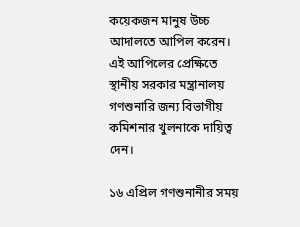কয়েকজন মানুষ উচ্চ আদালতে আপিল করেন। এই আপিলের প্রেক্ষিতে স্থানীয় সরকার মন্ত্রানালয় গণশুনারি জন্য বিভাগীয় কমিশনার খুলনাকে দায়িত্ব দেন।

১৬ এপ্রিল গণশুনানীর সময়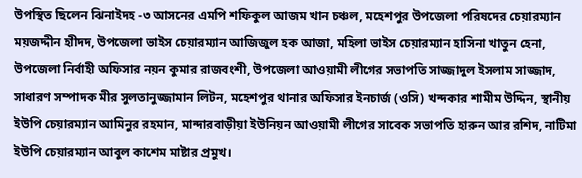উপস্থিত ছিলেন ঝিনাইদহ -৩ আসনের এমপি শফিকুল আজম খান চঞ্চল, মহেশপুর উপজেলা পরিষদের চেয়ারম্যান ময়জদ্দীন হাীদদ, উপজেলা ভাইস চেয়ারম্যান আজিজুল হক আজা, মহিলা ভাইস চেয়ারম্যান হাসিনা খাতুন হেনা, উপজেলা নির্বাহী অফিসার নয়ন কুমার রাজবংশী, উপজেলা আওয়ামী লীগের সভাপতি সাজ্জাদুল ইসলাম সাজ্জাদ, সাধারণ সম্পাদক মীর সুলতানুজ্জামান লিটন, মহেশপুর থানার অফিসার ইনচার্জ (ওসি) খন্দকার শামীম উদ্দিন, স্থানীয় ইউপি চেয়ারম্যান আমিনুর রহমান, মান্দারবাড়ীয়া ইউনিয়ন আওয়ামী লীগের সাবেক সভাপতি হারুন আর রশিদ, নাটিমা ইউপি চেয়ারম্যান আবুল কাশেম মাষ্টার প্রমুখ।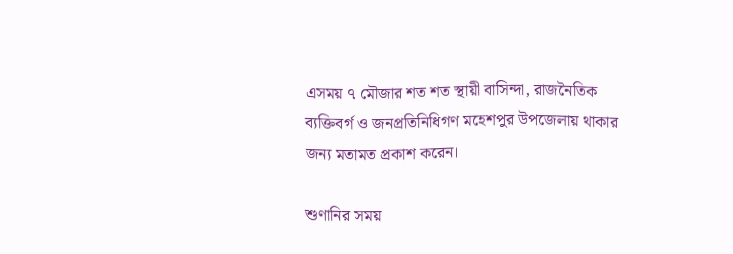এসময় ৭ মৌজার শত শত স্থায়ী বাসিন্দা, রাজনৈতিক ব্যক্তিবর্গ ও জনপ্রতিনিধিগণ মহেশপুর উপজেলায় থাকার জন্য মতামত প্রকাশ করেন।

শুণানির সময়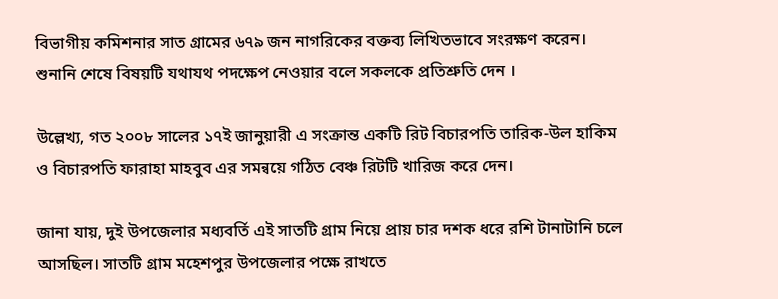বিভাগীয় কমিশনার সাত গ্রামের ৬৭৯ জন নাগরিকের বক্তব্য লিখিতভাবে সংরক্ষণ করেন। শুনানি শেষে বিষয়টি যথাযথ পদক্ষেপ নেওয়ার বলে সকলকে প্রতিশ্রুতি দেন ।

উল্লেখ্য, গত ২০০৮ সালের ১৭ই জানুয়ারী এ সংক্রান্ত একটি রিট বিচারপতি তারিক-উল হাকিম ও বিচারপতি ফারাহা মাহবুব এর সমন্বয়ে গঠিত বেঞ্চ রিটটি খারিজ করে দেন।

জানা যায়, দুই উপজেলার মধ্যবর্তি এই সাতটি গ্রাম নিয়ে প্রায় চার দশক ধরে রশি টানাটানি চলে আসছিল। সাতটি গ্রাম মহেশপুর উপজেলার পক্ষে রাখতে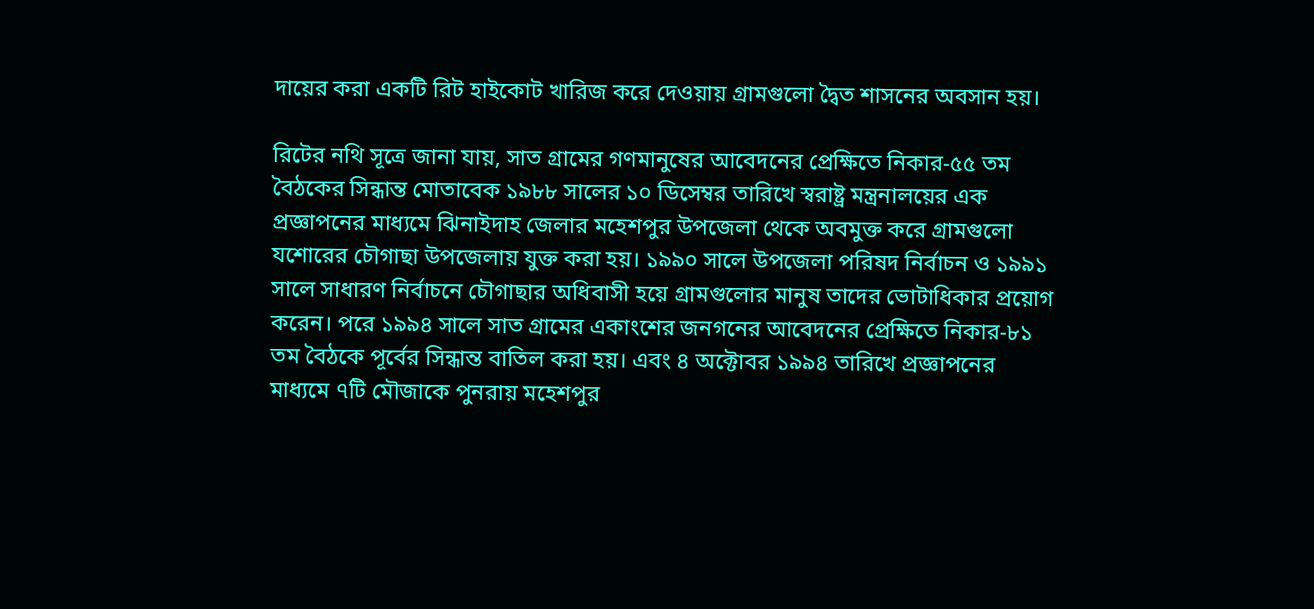দায়ের করা একটি রিট হাইকোট খারিজ করে দেওয়ায় গ্রামগুলো দ্বৈত শাসনের অবসান হয়।

রিটের নথি সূত্রে জানা যায়, সাত গ্রামের গণমানুষের আবেদনের প্রেক্ষিতে নিকার-৫৫ তম বৈঠকের সিন্ধান্ত মোতাবেক ১৯৮৮ সালের ১০ ডিসেম্বর তারিখে স্বরাষ্ট্র মন্ত্রনালয়ের এক প্রজ্ঞাপনের মাধ্যমে ঝিনাইদাহ জেলার মহেশপুর উপজেলা থেকে অবমুক্ত করে গ্রামগুলো যশোরের চৌগাছা উপজেলায় যুক্ত করা হয়। ১৯৯০ সালে উপজেলা পরিষদ নির্বাচন ও ১৯৯১ সালে সাধারণ নির্বাচনে চৌগাছার অধিবাসী হয়ে গ্রামগুলোর মানুষ তাদের ভোটাধিকার প্রয়োগ করেন। পরে ১৯৯৪ সালে সাত গ্রামের একাংশের জনগনের আবেদনের প্রেক্ষিতে নিকার-৮১ তম বৈঠকে পূর্বের সিন্ধান্ত বাতিল করা হয়। এবং ৪ অক্টোবর ১৯৯৪ তারিখে প্রজ্ঞাপনের মাধ্যমে ৭টি মৌজাকে পুনরায় মহেশপুর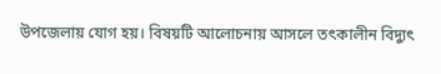উপজেলায় যোগ হয়। বিষয়টি আলোচনায় আসলে তৎকালীন বিদ্যুৎ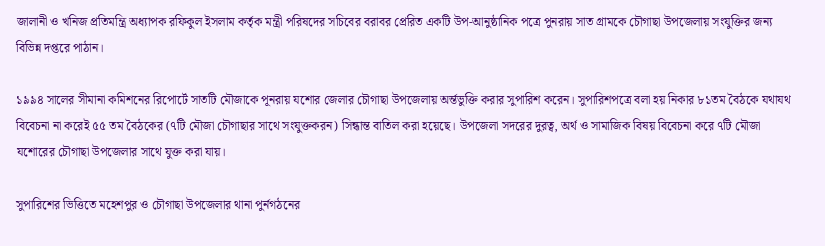জালানী ও খনিজ প্রতিমন্ত্রি অধ্যাপক রফিকুল ইসলাম কর্তৃক মন্ত্রী পরিষদের সচিবের বরাবর প্রেরিত একটি উপ-আনুষ্ঠানিক পত্রে পুনরায় সাত গ্রামকে চৌগাছা উপজেলায় সংযুক্তির জন্য বিভিন্ন দপ্তরে পাঠান।

১৯৯৪ সালের সীমানা কমিশনের রিপোর্টে সাতটি মৌজাকে পূনরায় যশোর জেলার চৌগাছা উপজেলায় অর্ন্তভুক্তি করার সুপারিশ করেন। সুপারিশপত্রে বলা হয় নিকার ৮১তম বৈঠকে যথাযথ বিবেচনা না করেই ৫৫ তম বৈঠকের (৭টি মৌজা চৌগাছার সাথে সংযুক্তকরন) সিন্ধান্ত বাতিল করা হয়েছে। উপজেলা সদরের দুরত্ব, অর্থ ও সামাজিক বিষয় বিবেচনা করে ৭টি মৌজা যশোরের চৌগাছা উপজেলার সাথে যুক্ত করা যায়।

সুপারিশের ভিত্তিতে মহেশপুর ও চৌগাছা উপজেলার থানা পুর্নগঠনের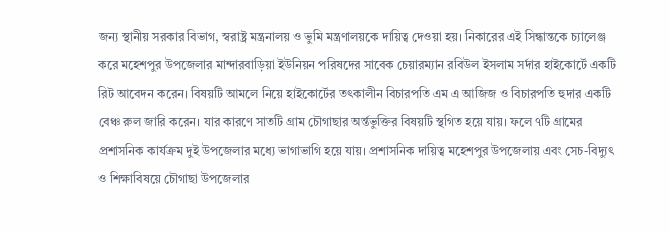জন্য স্থানীয় সরকার বিভাগ, স্বরাষ্ট্র মন্ত্রনালয় ও ভুমি মন্ত্রণালয়কে দায়িত্ব দেওয়া হয়। নিকারের এই সিন্ধান্তকে চ্যালেঞ্জ করে মহেশপুর উপজেলার মান্দারবাড়িয়া ইউনিয়ন পরিষদের সাবেক চেয়ারম্যান রবিউল ইসলাম সর্দার হাইকোর্টে একটি রিট আবেদন করেন। বিষয়টি আমলে নিয়ে হাইকোর্টের তৎকালীন বিচারপতি এম এ আজিজ ও বিচারপতি হুদার একটি বেঞ্চ রুল জারি করেন। যার কারণে সাতটি গ্রাম চৌগাছার অর্ন্তভুক্তির বিষয়টি স্থগিত হয়ে যায়। ফলে ৭টি গ্রামের প্রশাসনিক কার্যক্রম দুই উপজেলার মধ্যে ভাগাভাগি হয়ে যায়। প্রশাসনিক দায়িত্ব মহেশপুর উপজেলায় এবং সেচ-বিদ্যুৎ ও শিক্ষাবিষয়ে চৌগাছা উপজেলার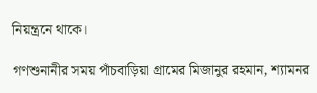নিয়ন্ত্রনে থাকে।

গণশুনানীর সময় পাঁচবাড়িয়া গ্রামের মিজানুর রহমান, শ্যামনর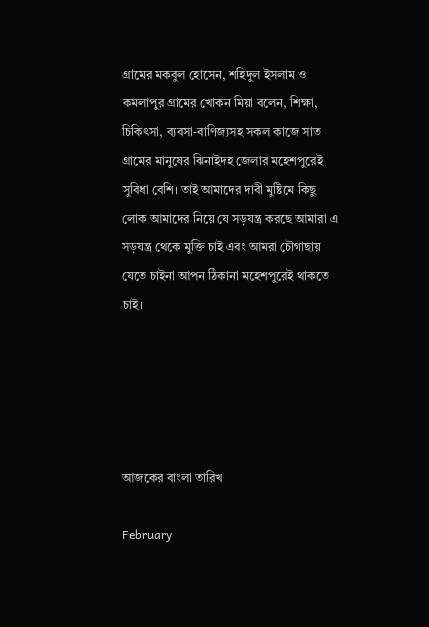গ্রামের মকবুল হোসেন, শহিদুল ইসলাম ও কমলাপুর গ্রামের খোকন মিয়া বলেন, শিক্ষা, চিকিৎসা, ব্যবসা-বাণিজ্যসহ সকল কাজে সাত গ্রামের মানুষের ঝিনাইদহ জেলার মহেশপুরেই সুবিধা বেশি। তাই আমাদের দাবী মুষ্টিমে কিছু লোক আমাদের নিয়ে যে সড়যন্ত্র করছে আমারা এ সড়যন্ত্র থেকে মুক্তি চাই এবং আমরা চৌগাছায় যেতে চাইনা আপন ঠিকানা মহেশপুরেই থাকতে চাই।





আজকের বাংলা তারিখ

February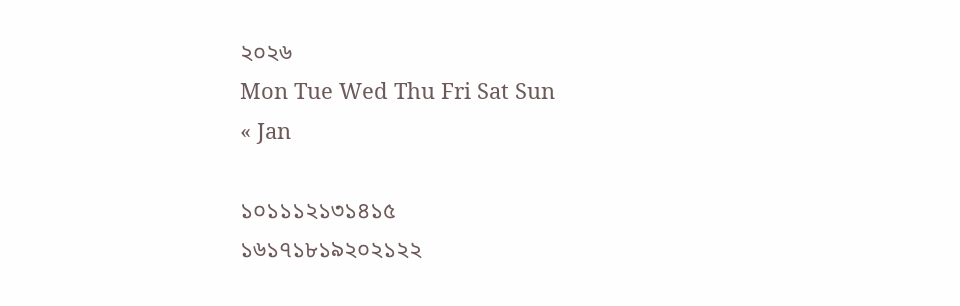২০২৬
Mon Tue Wed Thu Fri Sat Sun
« Jan

১০১১১২১৩১৪১৫
১৬১৭১৮১৯২০২১২২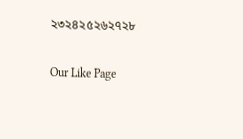২৩২৪২৫২৬২৭২৮


Our Like Page